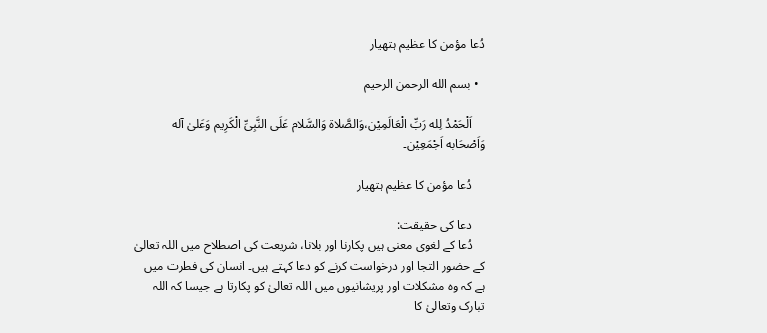دُعا مؤمن کا عظیم ہتھیار

  • بسم الله الرحمن الرحيم

    اَلْحَمْدُ لِله رَبِّ الْعَالَمِيْن،وَالصَّلاۃ وَالسَّلام عَلَی النَّبِیِّ الْکَرِيم وَعَلیٰ آله وَاَصْحَابه اَجْمَعِيْن۔

    دُعا مؤمن کا عظیم ہتھیار

    دعا کی حقیقت:
    دُعا کے لغوی معنی ہیں پکارنا اور بلانا، شریعت کی اصطلاح میں اللہ تعالیٰ کے حضور التجا اور درخواست کرنے کو دعا کہتے ہیں۔ انسان کی فطرت میں ہے کہ وہ مشکلات اور پریشانیوں میں اللہ تعالیٰ کو پکارتا ہے جیسا کہ اللہ تبارک وتعالیٰ کا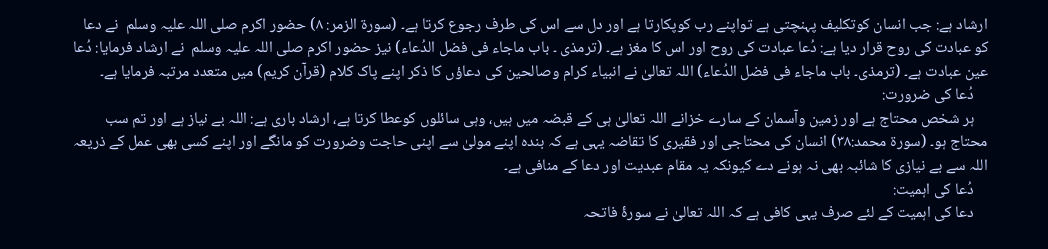ارشاد ہے: جب انسان کوتکلیف پہنچتی ہے تواپنے رب کوپکارتا ہے اور دل سے اس کی طرف رجوع کرتا ہے۔ (سورۃ الزمر: ۸) حضور اکرم صلی اللہ علیہ وسلم  نے دعا کو عبادت کی روح قرار دیا ہے: دُعا عبادت کی روح اور اس کا مغز ہے۔ (ترمذی ۔ باب ماجاء فی فضل الدُعاء) نیز حضور اکرم صلی اللہ علیہ وسلم  نے ارشاد فرمایا: دُعا عین عبادت ہے۔ (ترمذی۔ باب ماجاء فی فضل الدُعاء) اللہ تعالیٰ نے انبیاء کرام وصالحین کی دعاؤں کا ذکر اپنے پاک کلام (قرآن کریم) میں متعدد مرتبہ فرمایا ہے۔
    دُعا کی ضرورت:
    ہر شخص محتاج ہے اور زمین وآسمان کے سارے خزانے اللہ تعالیٰ ہی کے قبضہ میں ہیں، وہی سائلوں کوعطا کرتا ہے، ارشاد باری ہے: اللہ بے نیاز ہے اور تم سب محتاج ہو۔ (سورۃ محمد:۳۸) انسان کی محتاجی اور فقیری کا تقاضہ یہی ہے کہ بندہ اپنے مولیٰ سے اپنی حاجت وضرورت کو مانگے اور اپنے کسی بھی عمل کے ذریعہ اللہ سے بے نیازی کا شائبہ بھی نہ ہونے دے کیونکہ یہ مقام عبدیت اور دعا کے منافی ہے۔
    دُعا کی اہمیت:
    دعا کی اہمیت کے لئے صرف یہی کافی ہے کہ اللہ تعالیٰ نے سورۂ فاتحہ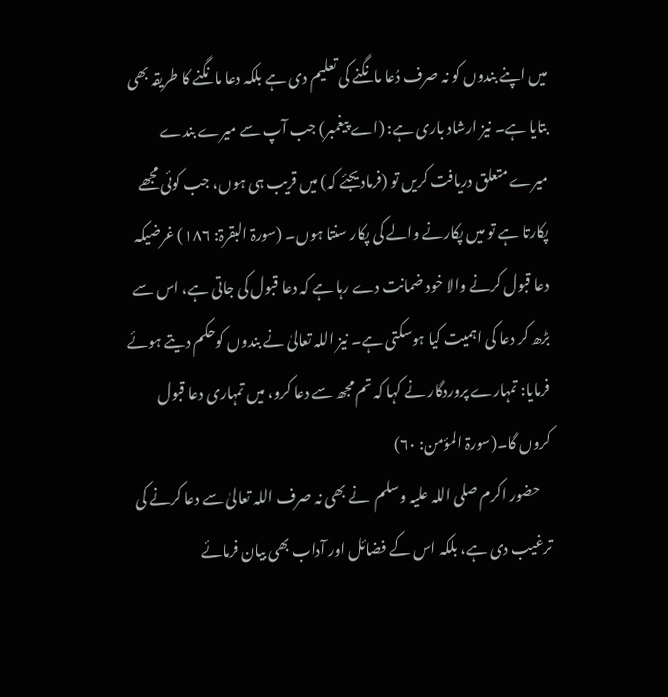میں اپنے بندوں کو نہ صرف دُعا مانگنے کی تعلیم دی ہے بلکہ دعا مانگنے کا طریقہ بھی بتایا ہے۔ نیز ارشاد باری ہے: (اے پیغمبر) جب آپ سے میرے بندے میرے متعلق دریافت کریں تو (فرمادیجئے کہ) میں قریب ہی ہوں، جب کوئی مجھے پکارتا ہے تو میں پکارنے والے کی پکار سنتا ہوں۔ (سورۃ البقرۃ: ۱۸۶) غرضیکہ دعا قبول کرنے والا خود ضمانت دے رہا ہے کہ دعا قبول کی جاتی ہے، اس سے بڑھ کر دعا کی اہمیت کیا ہوسکتی ہے۔ نیز اللہ تعالیٰ نے بندوں کوحکم دیتے ہوئے فرمایا: تمہارے پروردگار نے کہا کہ تم مجھ سے دعا کرو، میں تمہاری دعا قبول کروں گا۔(سورۃ المؤمن: ۶۰)
    حضور اکرم صلی اللہ علیہ وسلم  نے بھی نہ صرف اللہ تعالیٰ سے دعا کرنے کی ترغیب دی ہے، بلکہ اس کے فضائل اور آداب بھی بیان فرمائے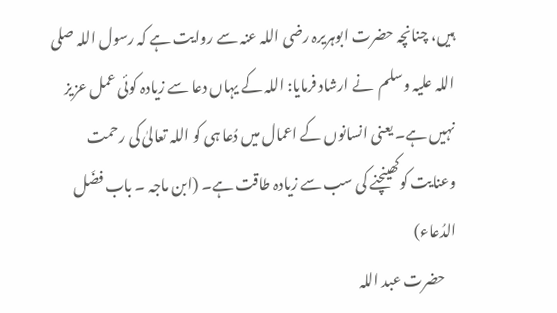ہیں، چنانچہ حضرت ابوہریرہ رضی اللہ عنہ سے روایت ہے کہ رسول اللہ صلی اللہ علیہ وسلم  نے ارشاد فرمایا: اللہ کے یہاں دعا سے زیادہ کوئی عمل عزیز نہیں ہے۔ یعنی انسانوں کے اعمال میں دُعا ہی کو اللہ تعالیٰ کی رحمت وعنایت کوکھینچنے کی سب سے زیادہ طاقت ہے۔ (ابن ماجہ ۔ باب فضَل الدُعاء)
    حضرت عبد اللہ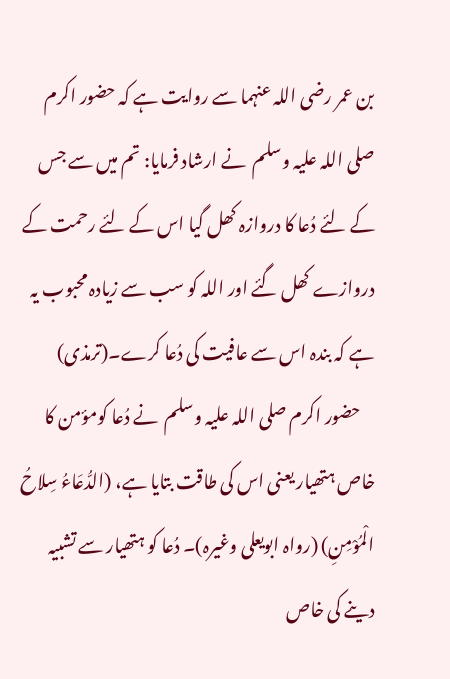بن عمر رضی اللہ عنہما سے روایت ہے کہ حضور اکرم صلی اللہ علیہ وسلم  نے ارشاد فرمایا: تم میں سے جس کے لئے دُعا کا دروازہ کھل گیا اس کے لئے رحمت کے دروازے کھل گئے اور اللہ کو سب سے زیادہ محبوب یہ ہے کہ بندہ اس سے عافیت کی دُعا کرے۔(ترمذی)
    حضور اکرم صلی اللہ علیہ وسلم  نے دُعا کومؤمن کا خاص ہتھیار یعنی اس کی طاقت بتایا ہے، (الدُّعَاءُ سِلاحُ الْمُوْمِنِ) (رواہ ابویعلی وغیرہ)۔ دُعا کو ہتھیار سے تشبیہ دینے کی خاص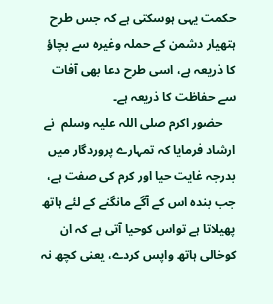حکمت یہی ہوسکتی ہے کہ جس طرح ہتھیار دشمن کے حملہ وغیرہ سے بچاؤ کا ذریعہ ہے، اسی طرح دعا بھی آفات سے حفاظت کا ذریعہ ہے۔
    حضور اکرم صلی اللہ علیہ وسلم  نے ارشاد فرمایا کہ تمہارے پروردگار میں بدرجہ غایت حیا اور کرم کی صفت ہے، جب بندہ اس کے آگے مانگنے کے لئے ہاتھ پھیلاتا ہے تواس کوحیا آتی ہے کہ ان کوخالی ہاتھ واپس کردے، یعنی کچھ نہ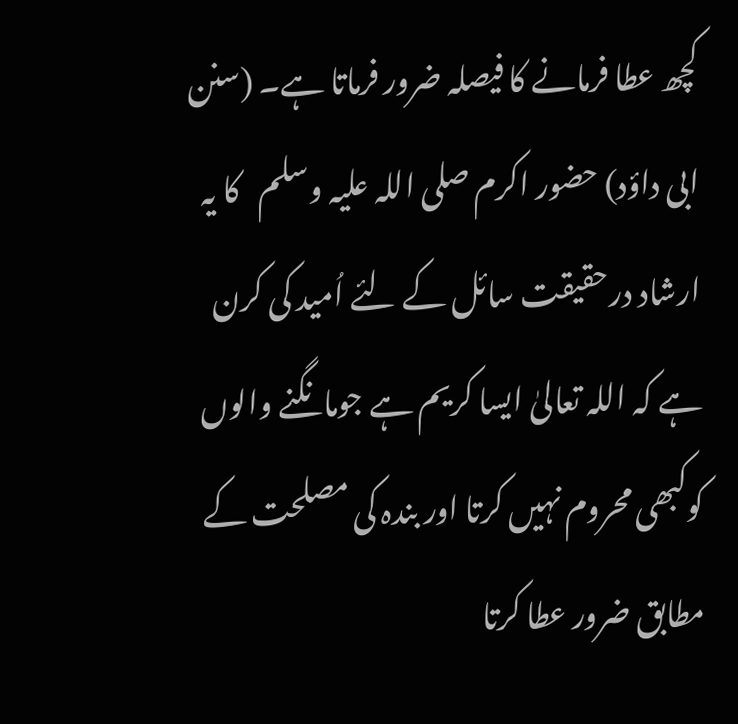کچھ عطا فرمانے کا فیصلہ ضرور فرماتا ہے۔ (سنن ابی داؤد) حضور اکرم صلی اللہ علیہ وسلم   کا یہ ارشاد درحقیقت سائل کے لئے اُمید کی کرن ہے کہ اللہ تعالیٰ ایسا کریم ہے جومانگنے والوں کوکبھی محروم نہیں کرتا اور بندہ کی مصلحت کے مطابق ضرور عطا کرتا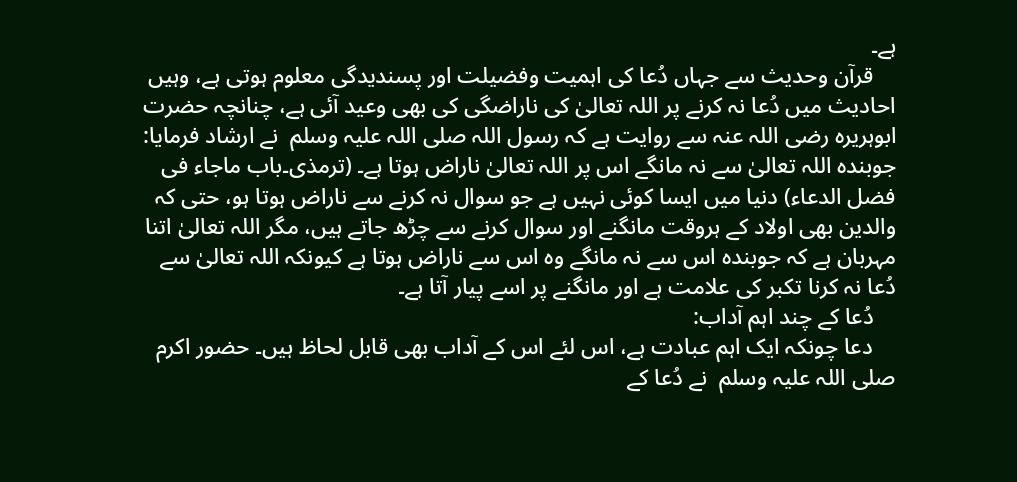ہے۔
    قرآن وحدیث سے جہاں دُعا کی اہمیت وفضیلت اور پسندیدگی معلوم ہوتی ہے، وہیں احادیث میں دُعا نہ کرنے پر اللہ تعالیٰ کی ناراضگی کی بھی وعید آئی ہے، چنانچہ حضرت ابوہریرہ رضی اللہ عنہ سے روایت ہے کہ رسول اللہ صلی اللہ علیہ وسلم  نے ارشاد فرمایا: جوبندہ اللہ تعالیٰ سے نہ مانگے اس پر اللہ تعالیٰ ناراض ہوتا ہے۔ (ترمذی۔باب ماجاء فی فضل الدعاء) دنیا میں ایسا کوئی نہیں ہے جو سوال نہ کرنے سے ناراض ہوتا ہو، حتی کہ والدین بھی اولاد کے ہروقت مانگنے اور سوال کرنے سے چڑھ جاتے ہیں، مگر اللہ تعالیٰ اتنا مہربان ہے کہ جوبندہ اس سے نہ مانگے وہ اس سے ناراض ہوتا ہے کیونکہ اللہ تعالیٰ سے دُعا نہ کرنا تکبر کی علامت ہے اور مانگنے پر اسے پیار آتا ہے۔
    دُعا کے چند اہم آداب:
    دعا چونکہ ایک اہم عبادت ہے، اس لئے اس کے آداب بھی قابل لحاظ ہیں۔ حضور اکرم صلی اللہ علیہ وسلم  نے دُعا کے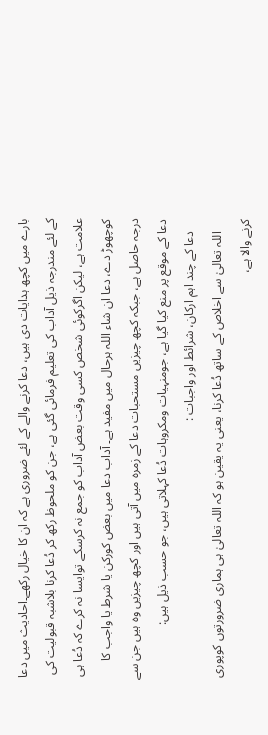بارے میں کچھ ہدایات دی ہیں، دعا کرنے والے کے لئے ضروری ہے کہ ان کا خیال رکھے۔احادیث میں دعا کے لئے مندرجہ ذیل آداب کی تعلیم فرمائی گئی ہے، جن کو ملحوظ رکھ کر دُعا کرنا بلاشبہ قبولیت کی علامت ہے، لیکن اگرکوئی شخص کسی وقت بعض آداب کو جمع نہ کرسکے توایسا نہ کرے کہ دُعا ہی کوچھوڑ دے، دعا ان شاء اللہ ہرحال میں مفید ہے۔ آداب دعا میں بعض کورکن یا شرط یا واجب کا درجہ حاصل ہے، جبکہ کچھ چیزیں مستحبات دعا کے زمرہ میں آتی ہیں اور کچھ چیزیں وہ ہیں جن سے دعا کے موقع پر منع کیا گیا ہے، جومنہیات ومکروہات دُعا کہلاتی ہیں، جو حسب ذیل ہیں:
    دعا کے چند اہم ارکان، شرائط اور واجبات :
    اللہ تعالیٰ سے اخلاص کے ساتھ دُعا کرنا، یعنی یہ یقین ہو کہ اللہ تعالیٰ ہی ہماری ضرورتوں کوپوری کرنے والا ہے،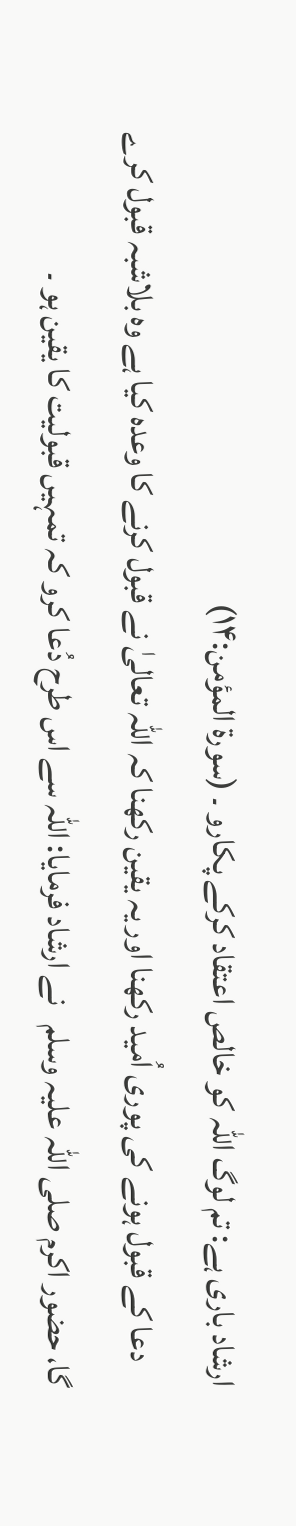ارشاد باری ہے: تم لوگ اللہ کو خالص اعتقاد کرکے پکارو ۔ (سورۃ المؤمن:۱۴)
    دعا کے قبول ہونے کی پوری اُمید رکھنا اور یہ یقین رکھنا کہ اللہ تعالیٰ نے قبول کرنے کا وعدہ کیا ہے وہ بلاشبہ قبول کرے گا، حضور اکرم صلی اللہ علیہ وسلم   نے ارشاد فرمایا: اللہ سے اس طرح دُعا کرو کہ تمہیں قبولیت کا یقین ہو ۔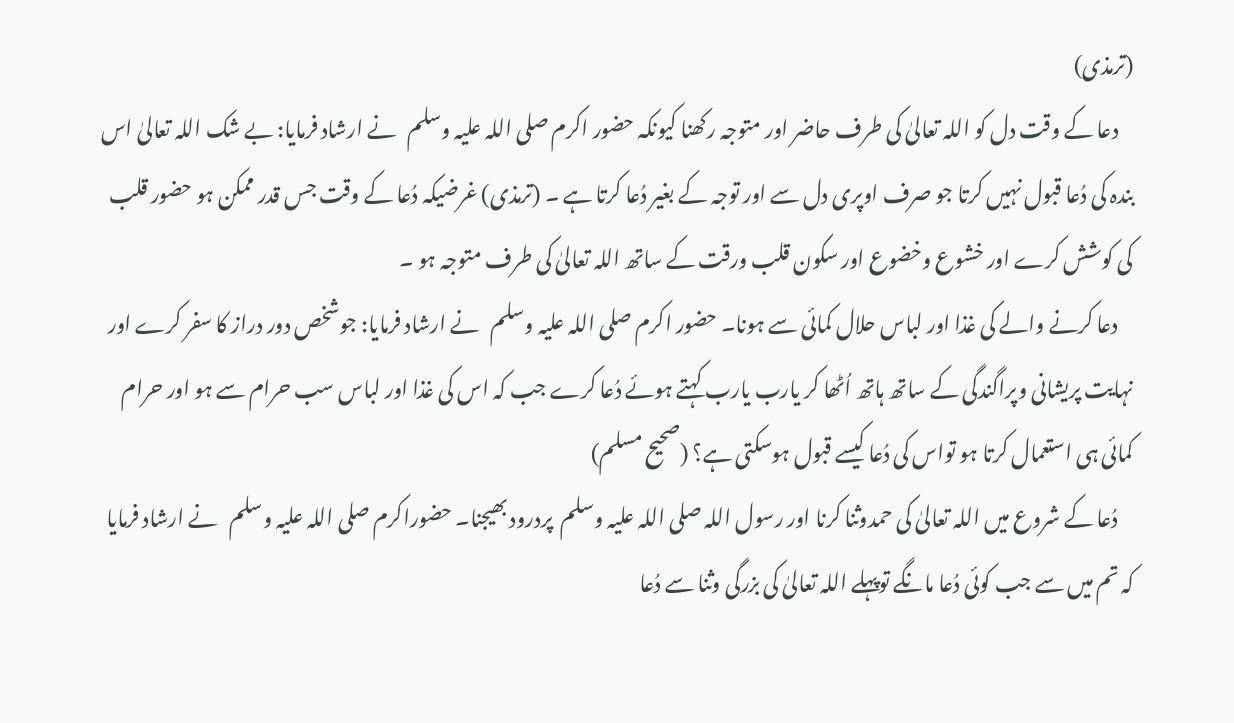(ترمذی)
    دعا کے وقت دل کو اللہ تعالیٰ کی طرف حاضر اور متوجہ رکھنا کیونکہ حضور اکرم صلی اللہ علیہ وسلم   نے ارشاد فرمایا: بے شک اللہ تعالیٰ اس بندہ کی دُعا قبول نہیں کرتا جو صرف اوپری دل سے اور توجہ کے بغیر دُعا کرتا ہے ۔ (ترمذی) غرضیکہ دُعا کے وقت جس قدر ممکن ہو حضور قلب کی کوشش کرے اور خشوع وخضوع اور سکون قلب ورقت کے ساتھ اللہ تعالیٰ کی طرف متوجہ ہو ۔
    دعا کرنے والے کی غذا اور لباس حلال کمائی سے ہونا۔ حضور اکرم صلی اللہ علیہ وسلم   نے ارشاد فرمایا: جوشخص دور دراز کا سفر کرے اور نہایت پریشانی وپراگندگی کے ساتھ ہاتھ اُٹھا کر یارب یارب کہتے ہوئے دُعا کرے جب کہ اس کی غذا اور لباس سب حرام سے ہو اور حرام کمائی ہی استعمال کرتا ہو تواس کی دُعا کیسے قبول ہوسکتی ہے؟ (صحیح مسلم)
    دُعا کے شروع میں اللہ تعالیٰ کی حمدوثنا کرنا اور رسول اللہ صلی اللہ علیہ وسلم  پردرود بھیجنا۔ حضوراکرم صلی اللہ علیہ وسلم   نے ارشاد فرمایا کہ تم میں سے جب کوئی دُعا مانگے توپہلے اللہ تعالیٰ کی بزرگی وثنا سے دُعا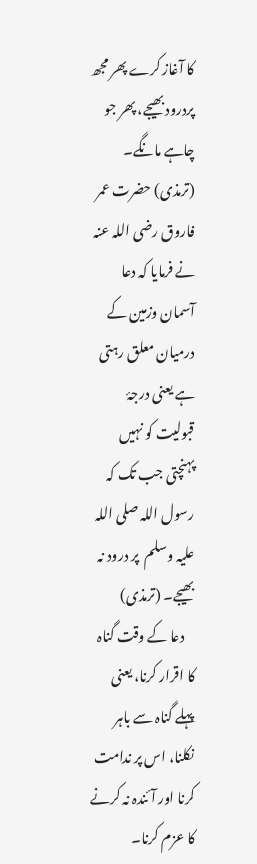کا آغاز کرے پھر مجھ پردرود بھیجے، پھر جو چاہے مانگے۔ (ترمذی) حضرت عمر فاروق رضی اللہ عنہ نے فرمایا کہ دعا آسمان وزمین کے درمیان معلق رہتی ہے یعنی درجۂ قبولیت کو نہیں پہنچتی جب تک کہ رسول اللہ صلی اللہ علیہ وسلم  پر درود نہ بھیجے۔ (ترمذی)
    دعا کے وقت گناہ کا اقرار کرنا، یعنی پہلے گناہ سے باہر نکلنا، اس پر ندامت کرنا اور آئندہ نہ کرنے کا عزم کرنا۔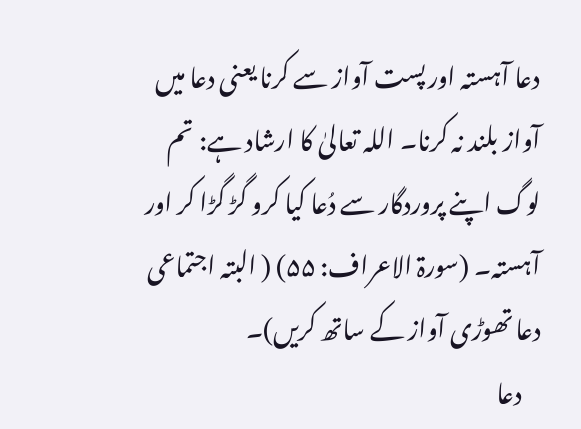دعا آہستہ اور پست آواز سے کرنا یعنی دعا میں آواز بلند نہ کرنا۔ اللہ تعالیٰ کا ارشاد ہے: تم لوگ اپنے پروردگار سے دُعا کیا کرو گڑ گڑا کر اور آہستہ۔ (سورۃ الاعراف: ۵۵) ( البتہ اجتماعی دعا تھوڑی آواز کے ساتھ کریں)۔
    دعا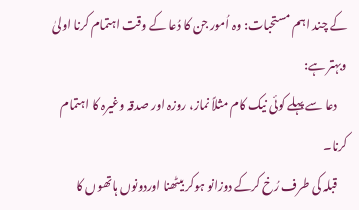کے چند اہم مستحبات: وہ اُمور جن کا دُعا کے وقت اہتمام کرنا اولیٰ وبہتر ہے:
    دعا سے پہلے کوئی نیک کام مثلاً نماز، روزہ اور صدقہ وغیرہ کا اہتمام کرنا۔
    قبلہ کی طرف رُخ کرکے دوزانو ہوکر بیٹھنا اوردونوں ہاتھوں کا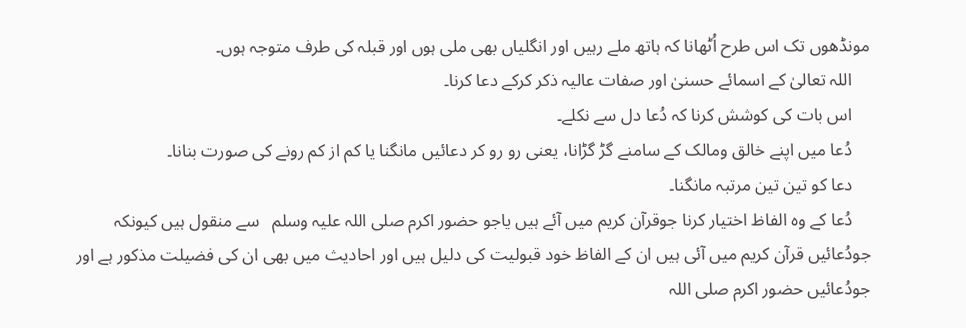مونڈھوں تک اس طرح اُٹھانا کہ ہاتھ ملے رہیں اور انگلیاں بھی ملی ہوں اور قبلہ کی طرف متوجہ ہوں۔
    اللہ تعالیٰ کے اسمائے حسنیٰ اور صفات عالیہ ذکر کرکے دعا کرنا۔
    اس بات کی کوشش کرنا کہ دُعا دل سے نکلے۔
    دُعا میں اپنے خالق ومالک کے سامنے گڑ گڑانا، یعنی رو رو کر دعائیں مانگنا یا کم از کم رونے کی صورت بنانا۔
    دعا کو تین تین مرتبہ مانگنا۔
    دُعا کے وہ الفاظ اختیار کرنا جوقرآن کریم میں آئے ہیں یاجو حضور اکرم صلی اللہ علیہ وسلم   سے منقول ہیں کیونکہ جودُعائیں قرآن کریم میں آئی ہیں ان کے الفاظ خود قبولیت کی دلیل ہیں اور احادیث میں بھی ان کی فضیلت مذکور ہے اور جودُعائیں حضور اکرم صلی اللہ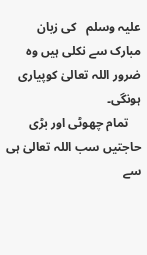علیہ وسلم   کی زبان مبارک سے نکلی ہیں وہ ضرور اللہ تعالیٰ کوپیاری ہونگی۔
    تمام چھوٹی اور بڑی حاجتیں سب اللہ تعالیٰ ہی سے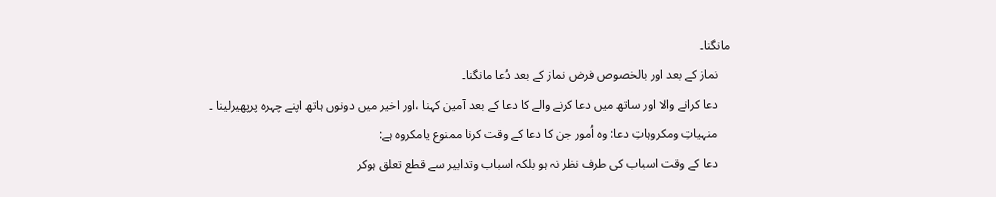مانگنا۔
    نماز کے بعد اور بالخصوص فرض نماز کے بعد دُعا مانگنا۔
    دعا کرانے والا اور ساتھ میں دعا کرنے والے کا دعا کے بعد آمین کہنا ،اور اخیر میں دونوں ہاتھ اپنے چہرہ پرپھیرلینا ۔
    منہیاتِ ومکروہاتِ دعا: وہ اُمور جن کا دعا کے وقت کرنا ممنوع یامکروہ ہے:
    دعا کے وقت اسباب کی طرف نظر نہ ہو بلکہ اسباب وتدابیر سے قطع تعلق ہوکر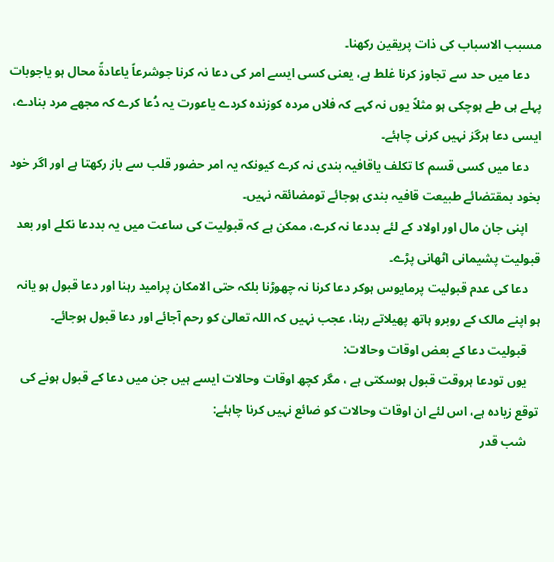مسبب الاسباب کی ذات پریقین رکھنا۔
    دعا میں حد سے تجاوز کرنا غلط ہے، یعنی کسی ایسے امر کی دعا نہ کرنا جوشرعاً یاعادۃً محال ہو یاجوبات پہلے ہی طے ہوچکی ہو مثلاً یوں نہ کہے کہ فلاں مردہ کوزندہ کردے یاعورت یہ دُعا کرے کہ مجھے مرد بنادے، ایسی دعا ہرگز نہیں کرنی چاہئے۔
    دعا میں کسی قسم کا تکلف یاقافیہ بندی نہ کرے کیونکہ یہ امر حضور قلب سے باز رکھتا ہے اور اگر خود بخود بمقتضائے طبیعت قافیہ بندی ہوجائے تومضائقہ نہیں۔
    اپنی جان مال اور اولاد کے لئے بددعا نہ کرے، ممکن ہے کہ قبولیت کی ساعت میں یہ بددعا نکلے اور بعد قبولیت پشیمانی اٹھانی پڑے۔
    دعا کی عدم قبولیت پرمایوس ہوکر دعا کرنا نہ چھوڑنا بلکہ حتی الامکان پرامید رہنا اور دعا قبول ہو یانہ ہو اپنے مالک کے روبرو ہاتھ پھیلاتے رہنا، عجب نہیں کہ اللہ تعالیٰ کو رحم آجائے اور دعا قبول ہوجائے۔
    قبولیت دعا کے بعض اوقات وحالات:
    یوں تودعا ہروقت قبول ہوسکتی ہے ، مگر کچھ اوقات وحالات ایسے ہیں جن میں دعا کے قبول ہونے کی توقع زیادہ ہے، اس لئے ان اوقات وحالات کو ضائع نہیں کرنا چاہئے:
    شب قدر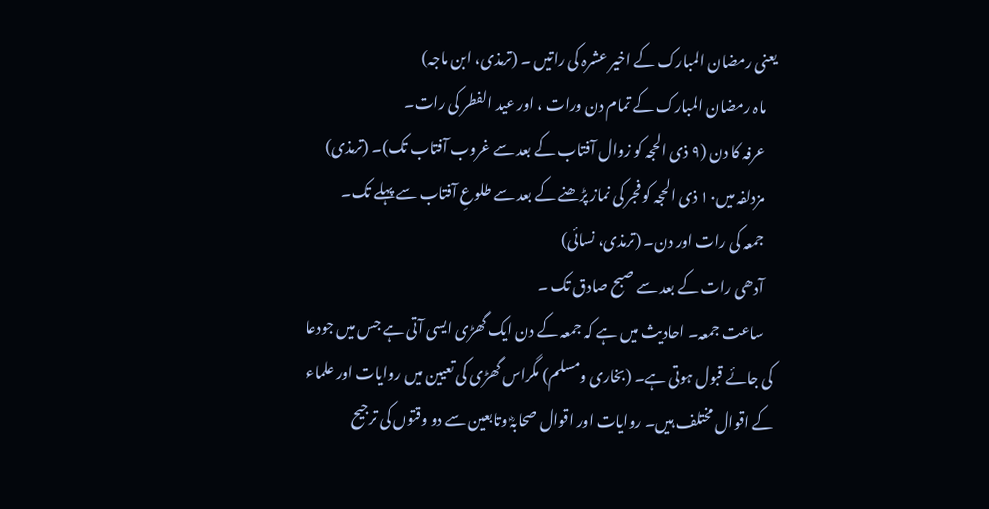یعنی رمضان المبارک کے اخیر عشرہ کی راتیں ۔ (ترمذی، ابن ماجہ)
    ماہ رمضان المبارک کے تمام دن ورات ، اور عید الفطر کی رات۔
    عرفہ کا دن (۹ ذی الحجہ کو زوال آفتاب کے بعد سے غروب آفتاب تک)۔ (ترمذی)
    مزدلفہ میں۱۰ ذی الحجہ کو فجر کی نماز پڑھنے کے بعد سے طلوعِ آفتاب سے پہلے تک۔
    جمعہ کی رات اور دن۔ (ترمذی، نسائی)
    آدھی رات کے بعد سے صبح صادق تک ۔
    ساعت جمعہ۔ احادیث میں ہے کہ جمعہ کے دن ایک گھڑی ایسی آتی ہے جس میں جودعا کی جائے قبول ہوتی ہے۔ (بخاری ومسلم) مگراس گھڑی کی تعیین میں روایات اور علماء کے اقوال مختلف ہیں۔ روایات اور اقوال صحابہؓ وتابعین سے دو وقتوں کی ترجیح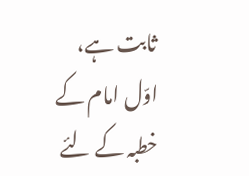ثابت ہے، اوّل امام کے خطبہ کے لئے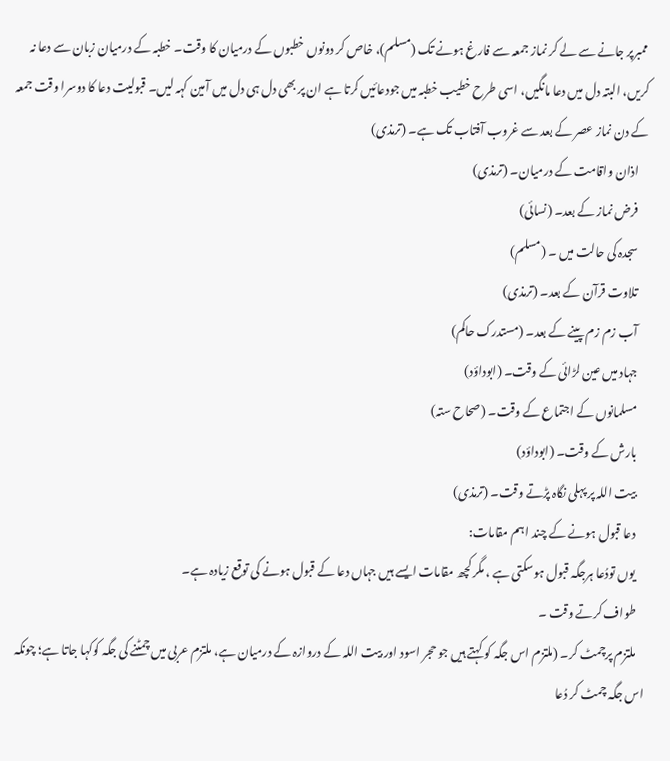ممبرپر جانے سے لے کر نماز جمعہ سے فارغ ہونے تک (مسلم)، خاص کر دونوں خطبوں کے درمیان کا وقت۔ خطبہ کے درمیان زبان سے دعا نہ کریں، البتہ دل میں دعا مانگیں، اسی طرح خطیب خطبہ میں جودعائیں کرتا ہے ان پر بھی دل ہی دل میں آمین کہہ لیں۔ قبولیت دعا کا دوسرا وقت جمعہ کے دن نماز عصر کے بعد سے غروب آفتاب تک ہے۔ (ترمذی)
    اذان واقامت کے درمیان۔ (ترمذی)
    فرض نماز کے بعد۔ (نسائی)
    سجدہ کی حالت میں ۔ (مسلم)
    تلاوت قرآن کے بعد۔ (ترمذی)
    آب زم زم پینے کے بعد۔ (مستدرک حاکم)
    جہاد میں عین لڑائی کے وقت۔ (ابوداؤد)
    مسلمانوں کے اجتماع کے وقت۔ (صحاح ستہ)
    بارش کے وقت۔ (ابوداؤد)
    بیت اللہ پر پہلی نگاہ پڑتے وقت۔ (ترمذی)
    دعا قبول ہونے کے چند اہم مقامات:
    یوں تودُعا ہرجگہ قبول ہوسکتی ہے ، مگر کچھ مقامات ایسے ہیں جہاں دعا کے قبول ہونے کی توقع زیادہ ہے۔
    طواف کرتے وقت ۔
    ملتزم پرچمٹ کر۔ (ملتزم اس جگہ کو کہتے ہیں جو حجر اسود اور بیت اللہ کے دروازہ کے درمیان ہے، ملتزم عربی میں چمٹنے کی جگہ کوکہا جاتا ہے؛ چونکہ اس جگہ چمٹ کر دُعا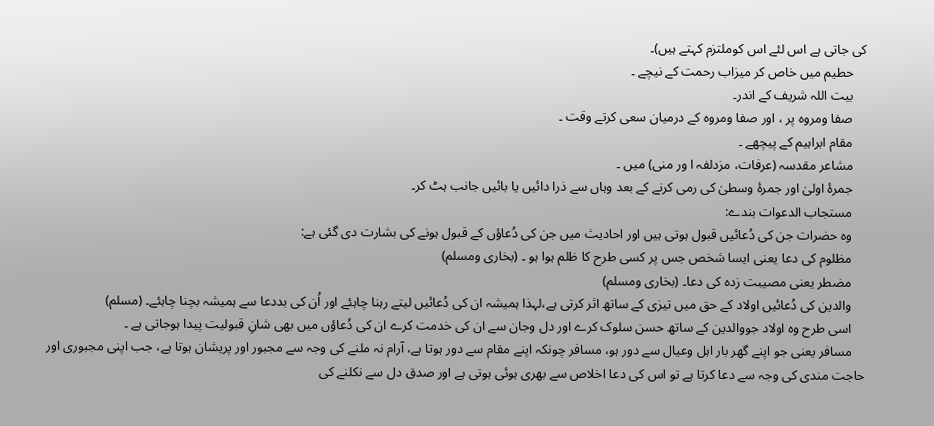کی جاتی ہے اس لئے اس کوملتزم کہتے ہیں)۔
    حطیم میں خاص کر میزاب رحمت کے نیچے ۔
    بیت اللہ شریف کے اندر۔
    صفا ومروہ پر ، اور صفا ومروہ کے درمیان سعی کرتے وقت ۔
    مقام ابراہیم کے پیچھے ۔
    مشاعر مقدسہ (عرفات، مزدلفہ ا ور منی) میں ۔
    جمرۂ اولیٰ اور جمرۂ وسطیٰ کی رمی کرنے کے بعد وہاں سے ذرا دائیں یا بائیں جانب ہٹ کر۔
    مستجاب الدعوات بندے:
    وہ حضرات جن کی دُعائیں قبول ہوتی ہیں اور احادیث میں جن کی دُعاؤں کے قبول ہونے کی بشارت دی گئی ہے:
    مظلوم کی دعا یعنی ایسا شخص جس پر کسی طرح کا ظلم ہوا ہو ۔ (بخاری ومسلم)
    مضطر یعنی مصیبت زدہ کی دعا۔ (بخاری ومسلم)
    والدین کی دُعائیں اولاد کے حق میں تیزی کے ساتھ اثر کرتی ہے،لہذا ہمیشہ ان کی دُعائیں لیتے رہنا چاہئے اور اُن کی بددعا سے ہمیشہ بچنا چاہئے۔ (مسلم)
    اسی طرح وہ اولاد جووالدین کے ساتھ حسن سلوک کرے اور دل وجان سے ان کی خدمت کرے ان کی دُعاؤں میں بھی شانِ قبولیت پیدا ہوجاتی ہے ۔
    مسافر یعنی جو اپنے گھر بار اہل وعیال سے دور ہو، مسافر چونکہ اپنے مقام سے دور ہوتا ہے، آرام نہ ملنے کی وجہ سے مجبور اور پریشان ہوتا ہے، جب اپنی مجبوری اور حاجت مندی کی وجہ سے دعا کرتا ہے تو اس کی دعا اخلاص سے بھری ہوئی ہوتی ہے اور صدق دل سے نکلنے کی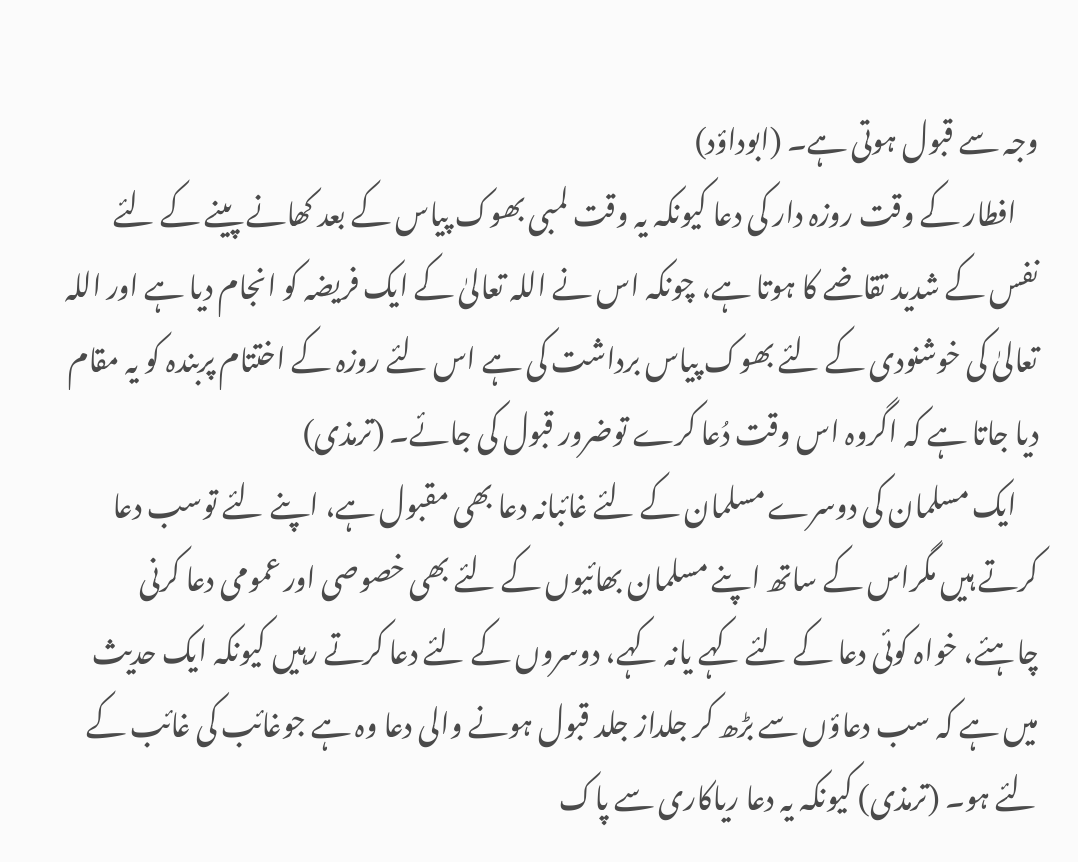وجہ سے قبول ہوتی ہے۔ (ابوداؤد)
    افطار کے وقت روزہ دار کی دعا کیونکہ یہ وقت لمبی بھوک پیاس کے بعد کھانے پینے کے لئے نفس کے شدید تقاضے کا ہوتا ہے، چونکہ اس نے اللہ تعالیٰ کے ایک فریضہ کو انجام دیا ہے اور اللہ تعالیٰ کی خوشنودی کے لئے بھوک پیاس برداشت کی ہے اس لئے روزہ کے اختتام پربندہ کو یہ مقام دیا جاتا ہے کہ اگروہ اس وقت دُعا کرے توضرور قبول کی جائے۔ (ترمذی)
    ایک مسلمان کی دوسرے مسلمان کے لئے غائبانہ دعا بھی مقبول ہے، اپنے لئے توسب دعا کرتے ہیں مگراس کے ساتھ اپنے مسلمان بھائیوں کے لئے بھی خصوصی اور عمومی دعا کرنی چاہئے، خواہ کوئی دعا کے لئے کہے یانہ کہے، دوسروں کے لئے دعا کرتے رہیں کیونکہ ایک حدیث میں ہے کہ سب دعاؤں سے بڑھ کر جلداز جلد قبول ہونے والی دعا وہ ہے جوغائب کی غائب کے لئے ہو۔ (ترمذی) کیونکہ یہ دعا ریاکاری سے پاک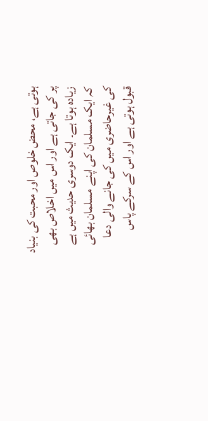ہوتی ہے، محض خلوص اور محبت کی بنیاد پر کی جاتی ہے اور اس میں اخلاص بھی زیادہ ہوتا ہے۔ ایک دوسری حدیث میں ہے کہ ایک مسلمان کی اپنے مسلمان بھائی کی غیرحاضری میں کی جانے والی دعا قبول ہوتی ہے اور اس کے سرکے پاس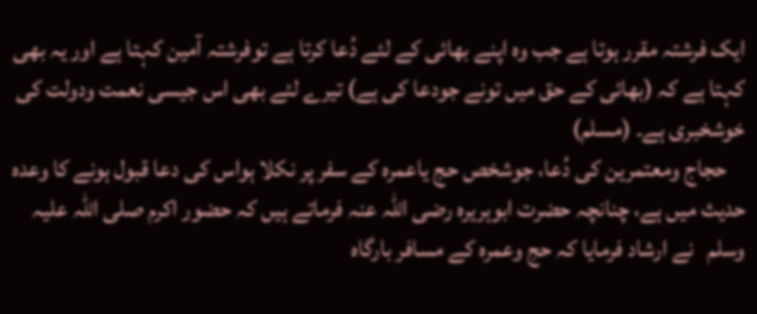ایک فرشتہ مقرر ہوتا ہے جب وہ اپنے بھائی کے لئے دُعا کرتا ہے توفرشتہ آمین کہتا ہے اور یہ بھی کہتا ہے کہ (بھائی کے حق میں تونے جودعا کی ہے) تیرے لئے بھی اس جیسی نعمت ودولت کی خوشخبری ہے۔ (مسلم)
    حجاج ومعتمرین کی دُعا، جوشخص حج یاعمرہ کے سفر پر نکلا ہواس کی دعا قبول ہونے کا وعدہ حدیث میں ہے، چنانچہ حضرت ابوہریرہ رضی اللہ عنہ فرماتے ہیں کہ حضور اکرم صلی اللہ علیہ وسلم   نے ارشاد فرمایا کہ حج وعمرہ کے مسافر بارگاہ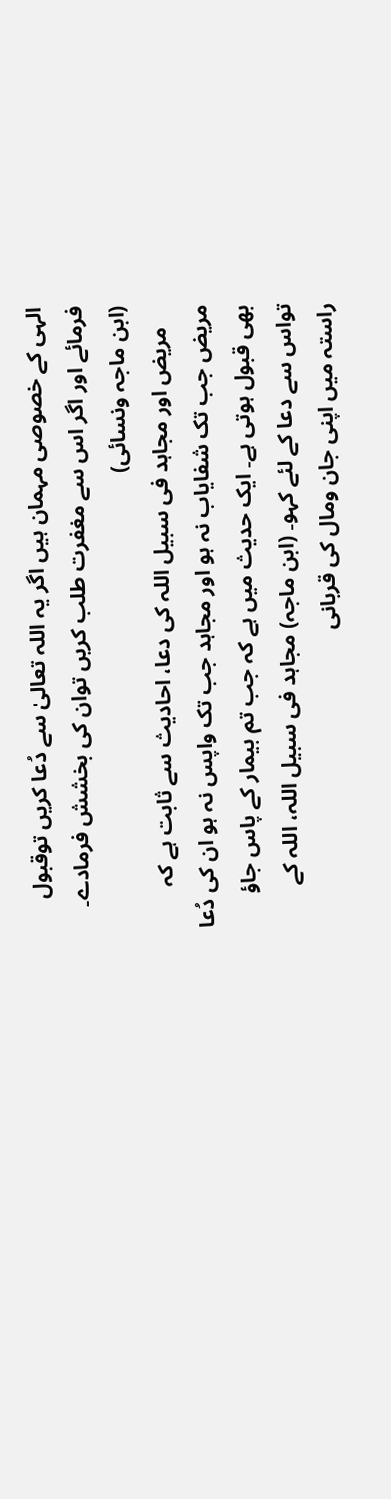الہی کے خصوصی مہمان ہیں اگر یہ اللہ تعالیٰ سے دُعا کریں توقبول فرمائے اور اگر اس سے مغفرت طلب کریں توان کی بخشش فرمادے۔ (ابن ماجہ ونسائی)
    مریض اور مجاہد فی سبیل اللہ کی دعا، احادیث سے ثابت ہے کہ مریض جب تک شفایاب نہ ہو اور مجاہد جب تک واپس نہ ہو ان کی دُعا بھی قبول ہوتی ہے۔ ایک حدیث میں ہے کہ جب تم بیمار کے پاس جاؤ تواس سے دعا کے لئے کہو۔ (ابن ماجہ) مجاہد فی سبیل اللہ، اللہ کے راستہ میں اپنی جان ومال کی قربانی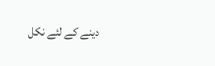دینے کے لئے نکل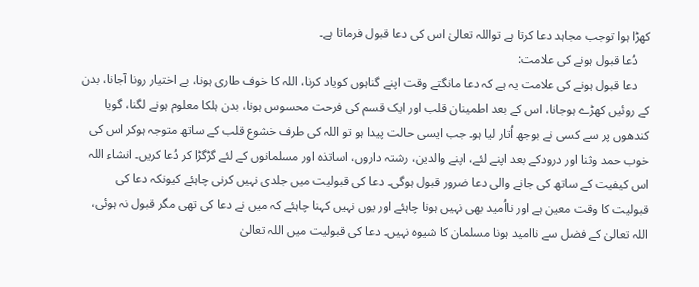کھڑا ہوا توجب مجاہد دعا کرتا ہے تواللہ تعالیٰ اس کی دعا قبول فرماتا ہے۔
    دُعا قبول ہونے کی علامت:
    دعا قبول ہونے کی علامت یہ ہے کہ دعا مانگتے وقت اپنے گناہوں کویاد کرنا، اللہ کا خوف طاری ہونا، بے اختیار رونا آجانا، بدن کے روئیں کھڑے ہوجانا، اس کے بعد اطمینان قلب اور ایک قسم کی فرحت محسوس ہونا، بدن ہلکا معلوم ہونے لگنا، گویا کندھوں پر سے کسی نے بوجھ اُتار لیا ہو۔ جب ایسی حالت پیدا ہو تو اللہ کی طرف خشوع قلب کے ساتھ متوجہ ہوکر اس کی خوب حمد وثنا اور درودکے بعد اپنے لئے، اپنے والدین، رشتہ داروں، اساتذہ اور مسلمانوں کے لئے گڑگڑا کر دُعا کریں۔ انشاء اللہ اس کیفیت کے ساتھ کی جانے والی دعا ضرور قبول ہوگی۔ دعا کی قبولیت میں جلدی نہیں کرنی چاہئے کیونکہ دعا کی قبولیت کا وقت معین ہے اور نااُمید بھی نہیں ہونا چاہئے اور یوں نہیں کہنا چاہئے کہ میں نے دعا کی تھی مگر قبول نہ ہوئی، اللہ تعالیٰ کے فضل سے ناامید ہونا مسلمان کا شیوہ نہیں۔ دعا کی قبولیت میں اللہ تعالیٰ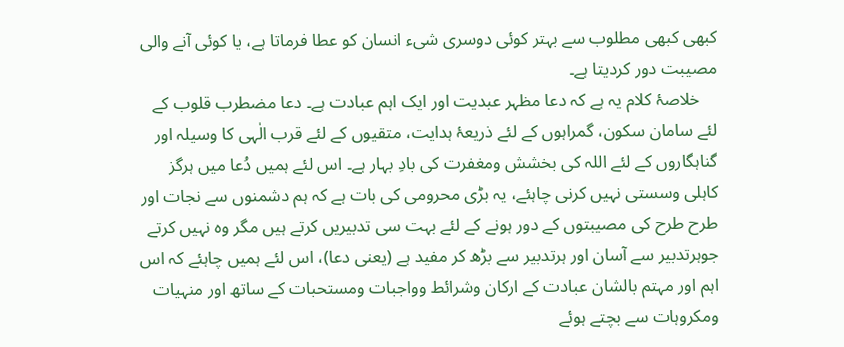کبھی کبھی مطلوب سے بہتر کوئی دوسری شیء انسان کو عطا فرماتا ہے، یا کوئی آنے والی مصیبت دور کردیتا ہے۔
    خلاصۂ کلام یہ ہے کہ دعا مظہر عبدیت اور ایک اہم عبادت ہے۔ دعا مضطرب قلوب کے لئے سامان سکون، گمراہوں کے لئے ذریعۂ ہدایت، متقیوں کے لئے قرب الٰہی کا وسیلہ اور گناہگاروں کے لئے اللہ کی بخشش ومغفرت کی بادِ بہار ہے۔ اس لئے ہمیں دُعا میں ہرگز کاہلی وسستی نہیں کرنی چاہئے، یہ بڑی محرومی کی بات ہے کہ ہم دشمنوں سے نجات اور طرح طرح کی مصیبتوں کے دور ہونے کے لئے بہت سی تدبیریں کرتے ہیں مگر وہ نہیں کرتے جوہرتدبیر سے آسان اور ہرتدبیر سے بڑھ کر مفید ہے (یعنی دعا)، اس لئے ہمیں چاہئے کہ اس اہم اور مہتم بالشان عبادت کے ارکان وشرائط وواجبات ومستحبات کے ساتھ اور منہیات ومکروہات سے بچتے ہوئے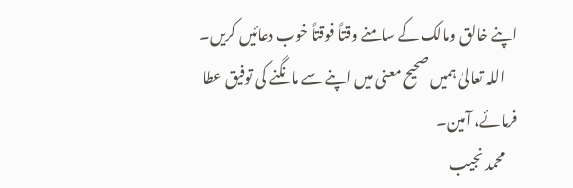اپنے خالق ومالک کے سامنے وقتاً فوقتاً خوب دعائیں کریں۔
    اللہ تعالیٰ ہمیں صحیح معنی میں اپنے سے مانگنے کی توفیق عطا فرمائے، آمین۔
    محمد نجیب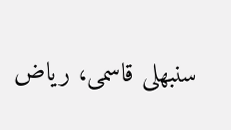سنبھلی قاسمی، ریاض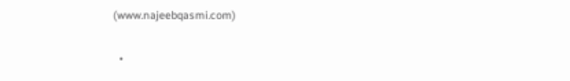(www.najeebqasmi.com)

  •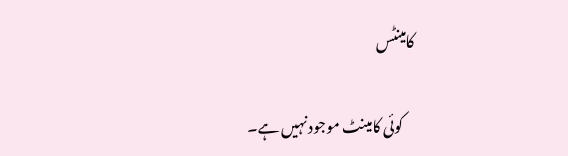کامینٹس

    کوئی کامینٹ موجود نہیں ہے۔